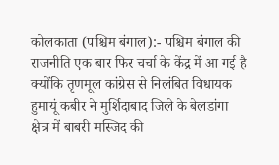कोलकाता (पश्चिम बंगाल):- पश्चिम बंगाल की राजनीति एक बार फिर चर्चा के केंद्र में आ गई है क्योंकि तृणमूल कांग्रेस से निलंबित विधायक हुमायूं कबीर ने मुर्शिदाबाद जिले के बेलडांगा क्षेत्र में बाबरी मस्जिद की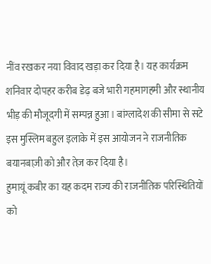नींव रखकर नया विवाद खड़ा कर दिया है। यह कार्यक्रम शनिवार दोपहर करीब डेढ़ बजे भारी गहमागहमी और स्थानीय भीड़ की मौजूदगी में सम्पन्न हुआ। बांग्लादेश की सीमा से सटे इस मुस्लिम बहुल इलाके में इस आयोजन ने राजनीतिक बयानबाज़ी को और तेज़ कर दिया है।
हुमायूं कबीर का यह कदम राज्य की राजनीतिक परिस्थितियों को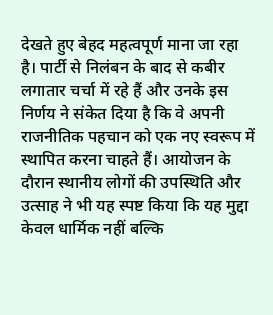देखते हुए बेहद महत्वपूर्ण माना जा रहा है। पार्टी से निलंबन के बाद से कबीर लगातार चर्चा में रहे हैं और उनके इस निर्णय ने संकेत दिया है कि वे अपनी राजनीतिक पहचान को एक नए स्वरूप में स्थापित करना चाहते हैं। आयोजन के दौरान स्थानीय लोगों की उपस्थिति और उत्साह ने भी यह स्पष्ट किया कि यह मुद्दा केवल धार्मिक नहीं बल्कि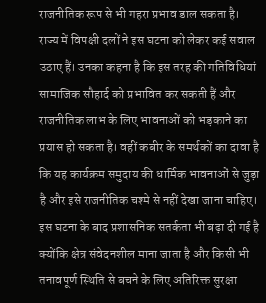राजनीतिक रूप से भी गहरा प्रभाव डाल सकता है।
राज्य में विपक्षी दलों ने इस घटना को लेकर कई सवाल उठाए हैं। उनका कहना है कि इस तरह की गतिविधियां सामाजिक सौहार्द को प्रभावित कर सकती हैं और राजनीतिक लाभ के लिए भावनाओं को भड़काने का प्रयास हो सकता है। वहीं कबीर के समर्थकों का दावा है कि यह कार्यक्रम समुदाय की धार्मिक भावनाओं से जुड़ा है और इसे राजनीतिक चश्मे से नहीं देखा जाना चाहिए।
इस घटना के बाद प्रशासनिक सतर्कता भी बढ़ा दी गई है क्योंकि क्षेत्र संवेदनशील माना जाता है और किसी भी तनावपूर्ण स्थिति से बचने के लिए अतिरिक्त सुरक्षा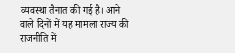व्यवस्था तैनात की गई है। आने वाले दिनों में यह मामला राज्य की राजनीति में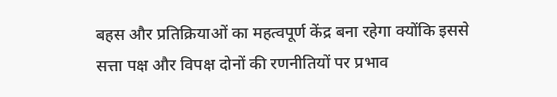बहस और प्रतिक्रियाओं का महत्वपूर्ण केंद्र बना रहेगा क्योंकि इससे सत्ता पक्ष और विपक्ष दोनों की रणनीतियों पर प्रभाव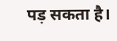पड़ सकता है।